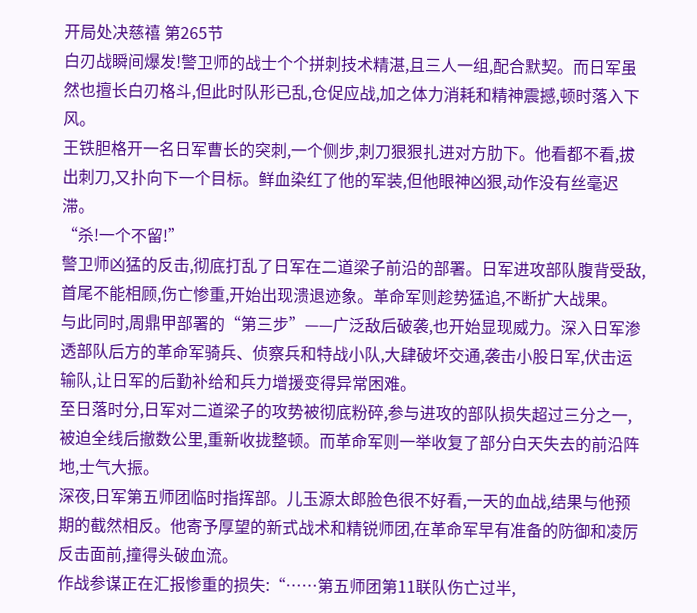开局处决慈禧 第265节
白刃战瞬间爆发!警卫师的战士个个拼刺技术精湛,且三人一组,配合默契。而日军虽然也擅长白刃格斗,但此时队形已乱,仓促应战,加之体力消耗和精神震撼,顿时落入下风。
王铁胆格开一名日军曹长的突刺,一个侧步,刺刀狠狠扎进对方肋下。他看都不看,拔出刺刀,又扑向下一个目标。鲜血染红了他的军装,但他眼神凶狠,动作没有丝毫迟滞。
“杀!一个不留!”
警卫师凶猛的反击,彻底打乱了日军在二道梁子前沿的部署。日军进攻部队腹背受敌,首尾不能相顾,伤亡惨重,开始出现溃退迹象。革命军则趁势猛追,不断扩大战果。
与此同时,周鼎甲部署的“第三步”——广泛敌后破袭,也开始显现威力。深入日军渗透部队后方的革命军骑兵、侦察兵和特战小队,大肆破坏交通,袭击小股日军,伏击运输队,让日军的后勤补给和兵力增援变得异常困难。
至日落时分,日军对二道梁子的攻势被彻底粉碎,参与进攻的部队损失超过三分之一,被迫全线后撤数公里,重新收拢整顿。而革命军则一举收复了部分白天失去的前沿阵地,士气大振。
深夜,日军第五师团临时指挥部。儿玉源太郎脸色很不好看,一天的血战,结果与他预期的截然相反。他寄予厚望的新式战术和精锐师团,在革命军早有准备的防御和凌厉反击面前,撞得头破血流。
作战参谋正在汇报惨重的损失:“……第五师团第11联队伤亡过半,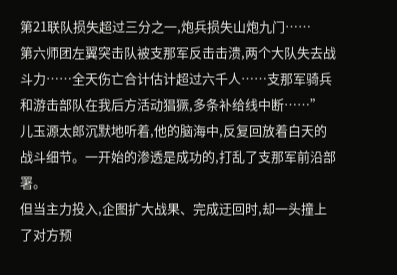第21联队损失超过三分之一,炮兵损失山炮九门……
第六师团左翼突击队被支那军反击击溃,两个大队失去战斗力……全天伤亡合计估计超过六千人……支那军骑兵和游击部队在我后方活动猖獗,多条补给线中断……”
儿玉源太郎沉默地听着,他的脑海中,反复回放着白天的战斗细节。一开始的渗透是成功的,打乱了支那军前沿部署。
但当主力投入,企图扩大战果、完成迂回时,却一头撞上了对方预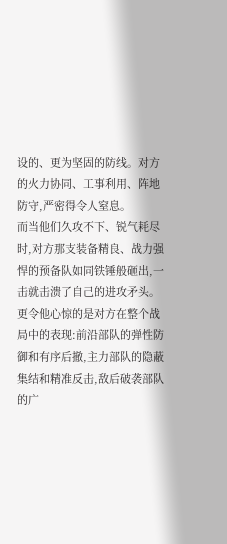设的、更为坚固的防线。对方的火力协同、工事利用、阵地防守,严密得令人窒息。
而当他们久攻不下、锐气耗尽时,对方那支装备精良、战力强悍的预备队如同铁锤般砸出,一击就击溃了自己的进攻矛头。
更令他心惊的是对方在整个战局中的表现:前沿部队的弹性防御和有序后撤,主力部队的隐蔽集结和精准反击,敌后破袭部队的广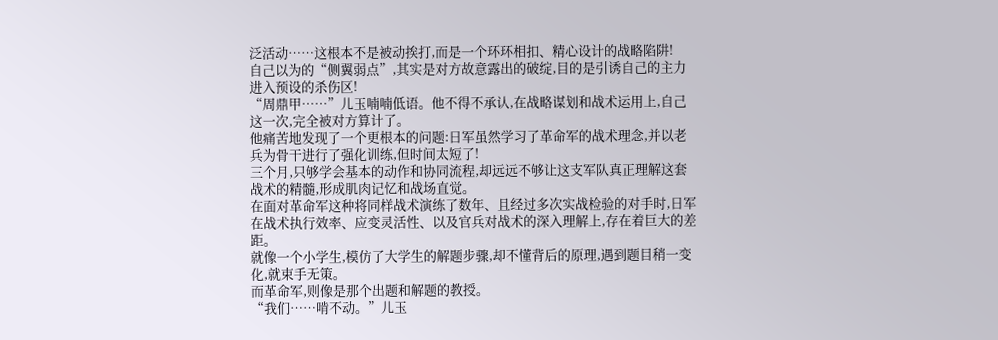泛活动……这根本不是被动挨打,而是一个环环相扣、精心设计的战略陷阱!
自己以为的“侧翼弱点”,其实是对方故意露出的破绽,目的是引诱自己的主力进入预设的杀伤区!
“周鼎甲……”儿玉喃喃低语。他不得不承认,在战略谋划和战术运用上,自己这一次,完全被对方算计了。
他痛苦地发现了一个更根本的问题:日军虽然学习了革命军的战术理念,并以老兵为骨干进行了强化训练,但时间太短了!
三个月,只够学会基本的动作和协同流程,却远远不够让这支军队真正理解这套战术的精髓,形成肌肉记忆和战场直觉。
在面对革命军这种将同样战术演练了数年、且经过多次实战检验的对手时,日军在战术执行效率、应变灵活性、以及官兵对战术的深入理解上,存在着巨大的差距。
就像一个小学生,模仿了大学生的解题步骤,却不懂背后的原理,遇到题目稍一变化,就束手无策。
而革命军,则像是那个出题和解题的教授。
“我们……啃不动。”儿玉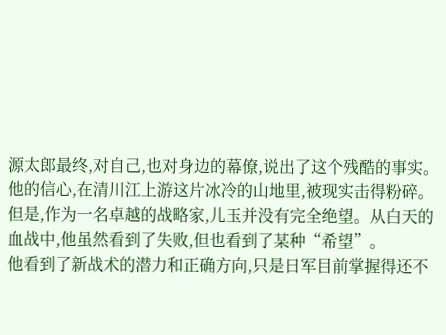源太郎最终,对自己,也对身边的幕僚,说出了这个残酷的事实。他的信心,在清川江上游这片冰冷的山地里,被现实击得粉碎。
但是,作为一名卓越的战略家,儿玉并没有完全绝望。从白天的血战中,他虽然看到了失败,但也看到了某种“希望”。
他看到了新战术的潜力和正确方向,只是日军目前掌握得还不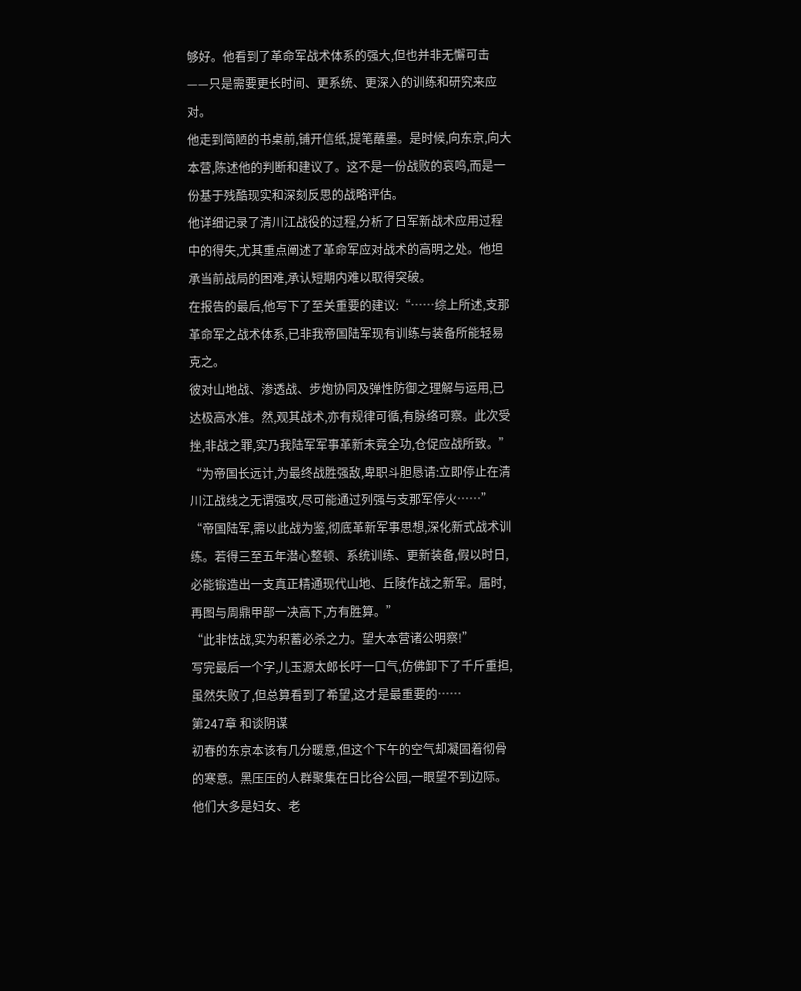够好。他看到了革命军战术体系的强大,但也并非无懈可击——只是需要更长时间、更系统、更深入的训练和研究来应对。
他走到简陋的书桌前,铺开信纸,提笔蘸墨。是时候,向东京,向大本营,陈述他的判断和建议了。这不是一份战败的哀鸣,而是一份基于残酷现实和深刻反思的战略评估。
他详细记录了清川江战役的过程,分析了日军新战术应用过程中的得失,尤其重点阐述了革命军应对战术的高明之处。他坦承当前战局的困难,承认短期内难以取得突破。
在报告的最后,他写下了至关重要的建议:“……综上所述,支那革命军之战术体系,已非我帝国陆军现有训练与装备所能轻易克之。
彼对山地战、渗透战、步炮协同及弹性防御之理解与运用,已达极高水准。然,观其战术,亦有规律可循,有脉络可察。此次受挫,非战之罪,实乃我陆军军事革新未竟全功,仓促应战所致。”
“为帝国长远计,为最终战胜强敌,卑职斗胆恳请:立即停止在清川江战线之无谓强攻,尽可能通过列强与支那军停火……”
“帝国陆军,需以此战为鉴,彻底革新军事思想,深化新式战术训练。若得三至五年潜心整顿、系统训练、更新装备,假以时日,必能锻造出一支真正精通现代山地、丘陵作战之新军。届时,再图与周鼎甲部一决高下,方有胜算。”
“此非怯战,实为积蓄必杀之力。望大本营诸公明察!”
写完最后一个字,儿玉源太郎长吁一口气,仿佛卸下了千斤重担,虽然失败了,但总算看到了希望,这才是最重要的……
第247章 和谈阴谋
初春的东京本该有几分暖意,但这个下午的空气却凝固着彻骨的寒意。黑压压的人群聚集在日比谷公园,一眼望不到边际。他们大多是妇女、老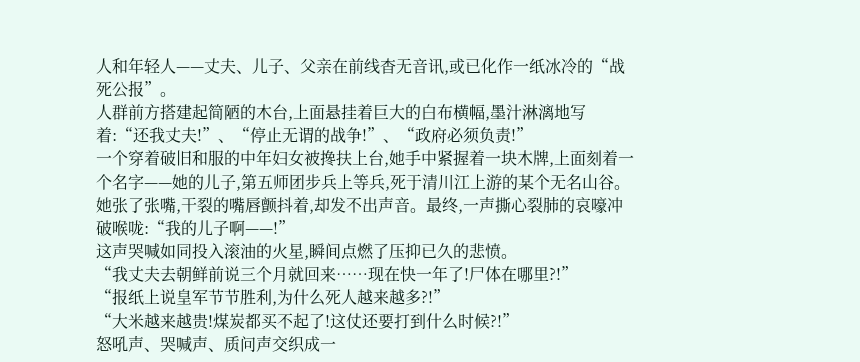人和年轻人——丈夫、儿子、父亲在前线杳无音讯,或已化作一纸冰冷的“战死公报”。
人群前方搭建起简陋的木台,上面悬挂着巨大的白布横幅,墨汁淋漓地写着:“还我丈夫!”、“停止无谓的战争!”、“政府必须负责!”
一个穿着破旧和服的中年妇女被搀扶上台,她手中紧握着一块木牌,上面刻着一个名字——她的儿子,第五师团步兵上等兵,死于清川江上游的某个无名山谷。
她张了张嘴,干裂的嘴唇颤抖着,却发不出声音。最终,一声撕心裂肺的哀嚎冲破喉咙:“我的儿子啊——!”
这声哭喊如同投入滚油的火星,瞬间点燃了压抑已久的悲愤。
“我丈夫去朝鲜前说三个月就回来……现在快一年了!尸体在哪里?!”
“报纸上说皇军节节胜利,为什么死人越来越多?!”
“大米越来越贵!煤炭都买不起了!这仗还要打到什么时候?!”
怒吼声、哭喊声、质问声交织成一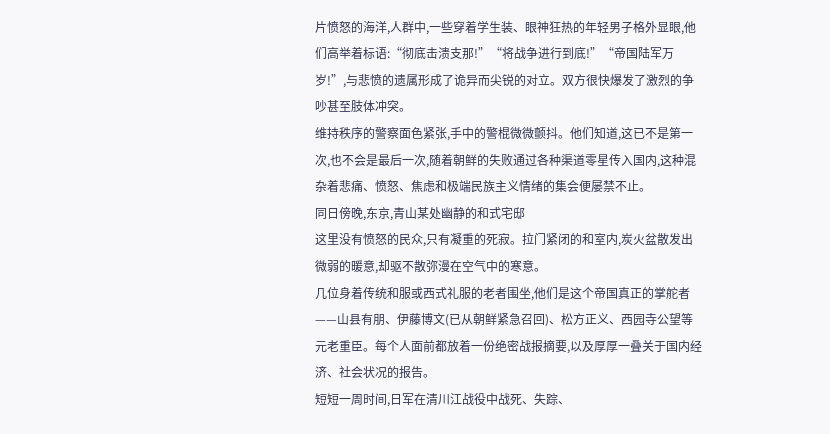片愤怒的海洋,人群中,一些穿着学生装、眼神狂热的年轻男子格外显眼,他们高举着标语:“彻底击溃支那!”“将战争进行到底!”“帝国陆军万岁!”,与悲愤的遗属形成了诡异而尖锐的对立。双方很快爆发了激烈的争吵甚至肢体冲突。
维持秩序的警察面色紧张,手中的警棍微微颤抖。他们知道,这已不是第一次,也不会是最后一次,随着朝鲜的失败通过各种渠道零星传入国内,这种混杂着悲痛、愤怒、焦虑和极端民族主义情绪的集会便屡禁不止。
同日傍晚,东京,青山某处幽静的和式宅邸
这里没有愤怒的民众,只有凝重的死寂。拉门紧闭的和室内,炭火盆散发出微弱的暖意,却驱不散弥漫在空气中的寒意。
几位身着传统和服或西式礼服的老者围坐,他们是这个帝国真正的掌舵者——山县有朋、伊藤博文(已从朝鲜紧急召回)、松方正义、西园寺公望等元老重臣。每个人面前都放着一份绝密战报摘要,以及厚厚一叠关于国内经济、社会状况的报告。
短短一周时间,日军在清川江战役中战死、失踪、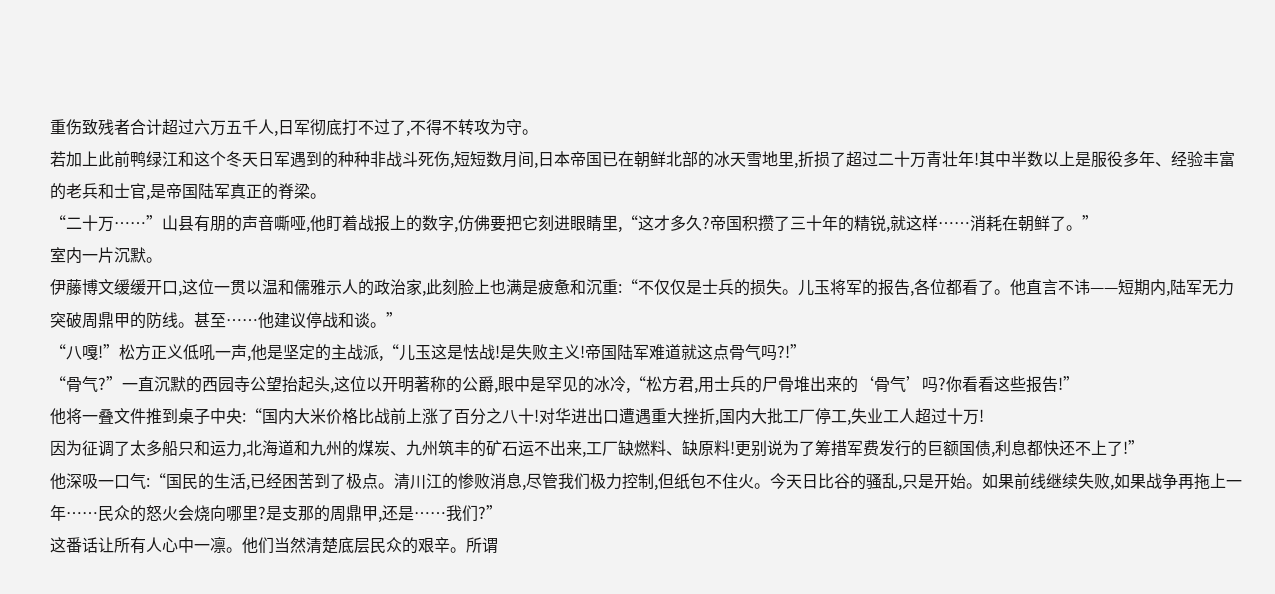重伤致残者合计超过六万五千人,日军彻底打不过了,不得不转攻为守。
若加上此前鸭绿江和这个冬天日军遇到的种种非战斗死伤,短短数月间,日本帝国已在朝鲜北部的冰天雪地里,折损了超过二十万青壮年!其中半数以上是服役多年、经验丰富的老兵和士官,是帝国陆军真正的脊梁。
“二十万……”山县有朋的声音嘶哑,他盯着战报上的数字,仿佛要把它刻进眼睛里,“这才多久?帝国积攒了三十年的精锐,就这样……消耗在朝鲜了。”
室内一片沉默。
伊藤博文缓缓开口,这位一贯以温和儒雅示人的政治家,此刻脸上也满是疲惫和沉重:“不仅仅是士兵的损失。儿玉将军的报告,各位都看了。他直言不讳——短期内,陆军无力突破周鼎甲的防线。甚至……他建议停战和谈。”
“八嘎!”松方正义低吼一声,他是坚定的主战派,“儿玉这是怯战!是失败主义!帝国陆军难道就这点骨气吗?!”
“骨气?”一直沉默的西园寺公望抬起头,这位以开明著称的公爵,眼中是罕见的冰冷,“松方君,用士兵的尸骨堆出来的‘骨气’吗?你看看这些报告!”
他将一叠文件推到桌子中央:“国内大米价格比战前上涨了百分之八十!对华进出口遭遇重大挫折,国内大批工厂停工,失业工人超过十万!
因为征调了太多船只和运力,北海道和九州的煤炭、九州筑丰的矿石运不出来,工厂缺燃料、缺原料!更别说为了筹措军费发行的巨额国债,利息都快还不上了!”
他深吸一口气:“国民的生活,已经困苦到了极点。清川江的惨败消息,尽管我们极力控制,但纸包不住火。今天日比谷的骚乱,只是开始。如果前线继续失败,如果战争再拖上一年……民众的怒火会烧向哪里?是支那的周鼎甲,还是……我们?”
这番话让所有人心中一凛。他们当然清楚底层民众的艰辛。所谓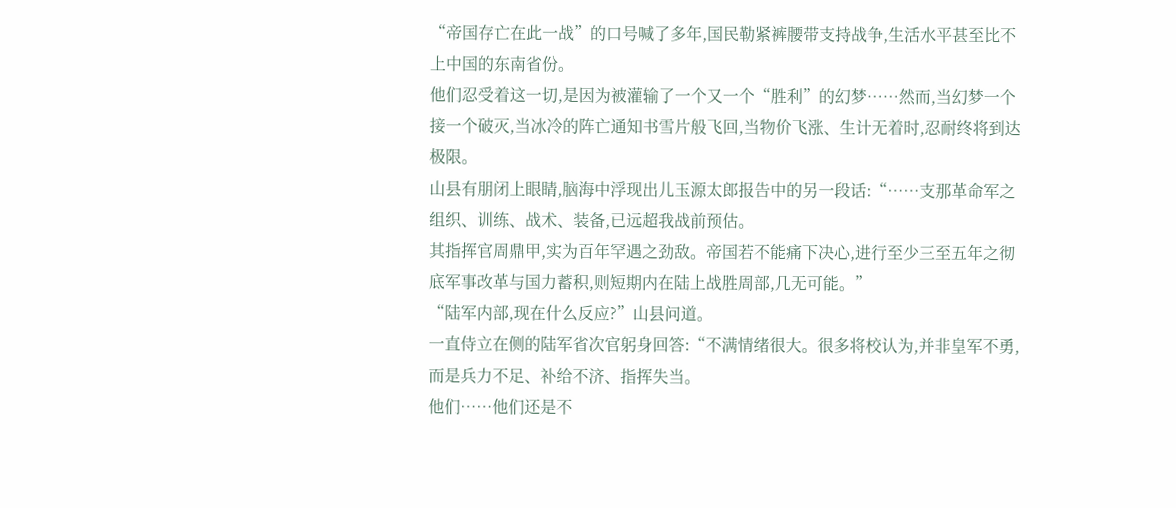“帝国存亡在此一战”的口号喊了多年,国民勒紧裤腰带支持战争,生活水平甚至比不上中国的东南省份。
他们忍受着这一切,是因为被灌输了一个又一个“胜利”的幻梦……然而,当幻梦一个接一个破灭,当冰冷的阵亡通知书雪片般飞回,当物价飞涨、生计无着时,忍耐终将到达极限。
山县有朋闭上眼睛,脑海中浮现出儿玉源太郎报告中的另一段话:“……支那革命军之组织、训练、战术、装备,已远超我战前预估。
其指挥官周鼎甲,实为百年罕遇之劲敌。帝国若不能痛下决心,进行至少三至五年之彻底军事改革与国力蓄积,则短期内在陆上战胜周部,几无可能。”
“陆军内部,现在什么反应?”山县问道。
一直侍立在侧的陆军省次官躬身回答:“不满情绪很大。很多将校认为,并非皇军不勇,而是兵力不足、补给不济、指挥失当。
他们……他们还是不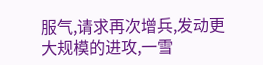服气,请求再次增兵,发动更大规模的进攻,一雪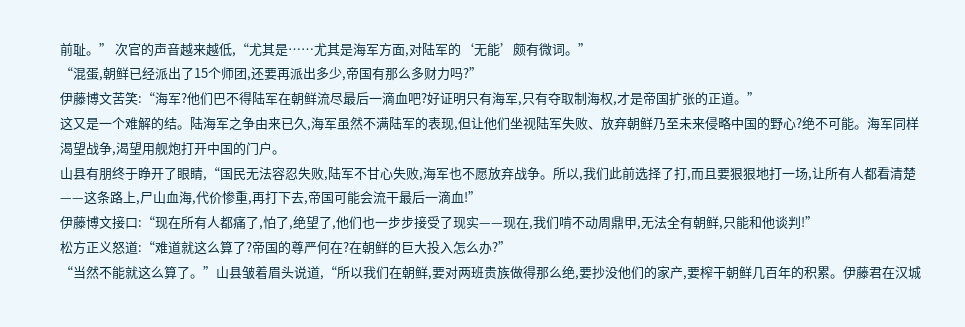前耻。” 次官的声音越来越低,“尤其是……尤其是海军方面,对陆军的‘无能’颇有微词。”
“混蛋,朝鲜已经派出了15个师团,还要再派出多少,帝国有那么多财力吗?”
伊藤博文苦笑:“海军?他们巴不得陆军在朝鲜流尽最后一滴血吧?好证明只有海军,只有夺取制海权,才是帝国扩张的正道。”
这又是一个难解的结。陆海军之争由来已久,海军虽然不满陆军的表现,但让他们坐视陆军失败、放弃朝鲜乃至未来侵略中国的野心?绝不可能。海军同样渴望战争,渴望用舰炮打开中国的门户。
山县有朋终于睁开了眼睛,“国民无法容忍失败,陆军不甘心失败,海军也不愿放弃战争。所以,我们此前选择了打,而且要狠狠地打一场,让所有人都看清楚——这条路上,尸山血海,代价惨重,再打下去,帝国可能会流干最后一滴血!”
伊藤博文接口:“现在所有人都痛了,怕了,绝望了,他们也一步步接受了现实——现在,我们啃不动周鼎甲,无法全有朝鲜,只能和他谈判!”
松方正义怒道:“难道就这么算了?帝国的尊严何在?在朝鲜的巨大投入怎么办?”
“当然不能就这么算了。”山县皱着眉头说道,“所以我们在朝鲜,要对两班贵族做得那么绝,要抄没他们的家产,要榨干朝鲜几百年的积累。伊藤君在汉城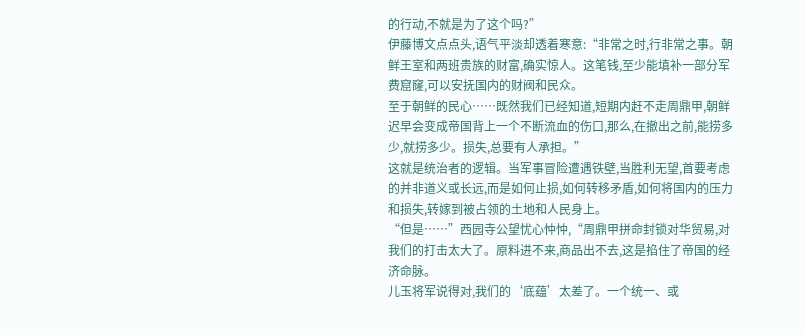的行动,不就是为了这个吗?”
伊藤博文点点头,语气平淡却透着寒意:“非常之时,行非常之事。朝鲜王室和两班贵族的财富,确实惊人。这笔钱,至少能填补一部分军费窟窿,可以安抚国内的财阀和民众。
至于朝鲜的民心……既然我们已经知道,短期内赶不走周鼎甲,朝鲜迟早会变成帝国背上一个不断流血的伤口,那么,在撤出之前,能捞多少,就捞多少。损失,总要有人承担。”
这就是统治者的逻辑。当军事冒险遭遇铁壁,当胜利无望,首要考虑的并非道义或长远,而是如何止损,如何转移矛盾,如何将国内的压力和损失,转嫁到被占领的土地和人民身上。
“但是……”西园寺公望忧心忡忡,“周鼎甲拼命封锁对华贸易,对我们的打击太大了。原料进不来,商品出不去,这是掐住了帝国的经济命脉。
儿玉将军说得对,我们的‘底蕴’太差了。一个统一、或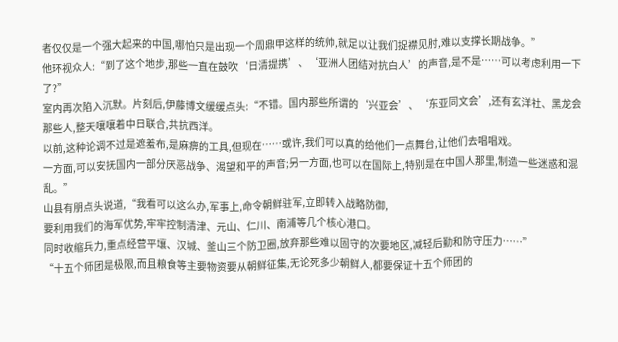者仅仅是一个强大起来的中国,哪怕只是出现一个周鼎甲这样的统帅,就足以让我们捉襟见肘,难以支撑长期战争。”
他环视众人:“到了这个地步,那些一直在鼓吹‘日清提携’、‘亚洲人团结对抗白人’的声音,是不是……可以考虑利用一下了?”
室内再次陷入沉默。片刻后,伊藤博文缓缓点头:“不错。国内那些所谓的‘兴亚会’、‘东亚同文会’,还有玄洋社、黑龙会那些人,整天嚷嚷着中日联合,共抗西洋。
以前,这种论调不过是遮羞布,是麻痹的工具,但现在……或许,我们可以真的给他们一点舞台,让他们去唱唱戏。
一方面,可以安抚国内一部分厌恶战争、渴望和平的声音;另一方面,也可以在国际上,特别是在中国人那里,制造一些迷惑和混乱。”
山县有朋点头说道,“我看可以这么办,军事上,命令朝鲜驻军,立即转入战略防御,
要利用我们的海军优势,牢牢控制清津、元山、仁川、南浦等几个核心港口。
同时收缩兵力,重点经营平壤、汉城、釜山三个防卫圈,放弃那些难以固守的次要地区,减轻后勤和防守压力……”
“十五个师团是极限,而且粮食等主要物资要从朝鲜征集,无论死多少朝鲜人,都要保证十五个师团的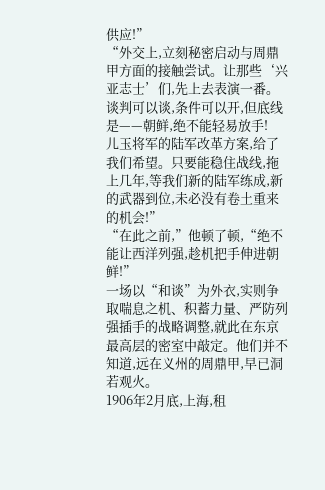供应!”
“外交上,立刻秘密启动与周鼎甲方面的接触尝试。让那些‘兴亚志士’们,先上去表演一番。谈判可以谈,条件可以开,但底线是——朝鲜,绝不能轻易放手!
儿玉将军的陆军改革方案,给了我们希望。只要能稳住战线,拖上几年,等我们新的陆军练成,新的武器到位,未必没有卷土重来的机会!”
“在此之前,”他顿了顿,“绝不能让西洋列强,趁机把手伸进朝鲜!”
一场以“和谈”为外衣,实则争取喘息之机、积蓄力量、严防列强插手的战略调整,就此在东京最高层的密室中敲定。他们并不知道,远在义州的周鼎甲,早已洞若观火。
1906年2月底,上海,租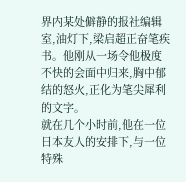界内某处僻静的报社编辑室,油灯下,梁启超正奋笔疾书。他刚从一场令他极度不快的会面中归来,胸中郁结的怒火,正化为笔尖犀利的文字。
就在几个小时前,他在一位日本友人的安排下,与一位特殊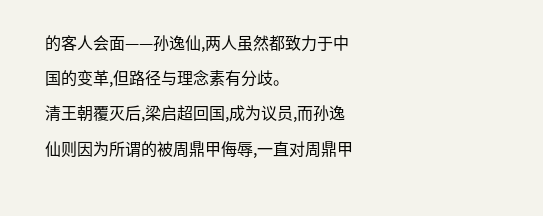的客人会面——孙逸仙,两人虽然都致力于中国的变革,但路径与理念素有分歧。
清王朝覆灭后,梁启超回国,成为议员,而孙逸仙则因为所谓的被周鼎甲侮辱,一直对周鼎甲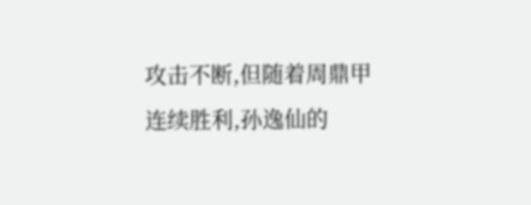攻击不断,但随着周鼎甲连续胜利,孙逸仙的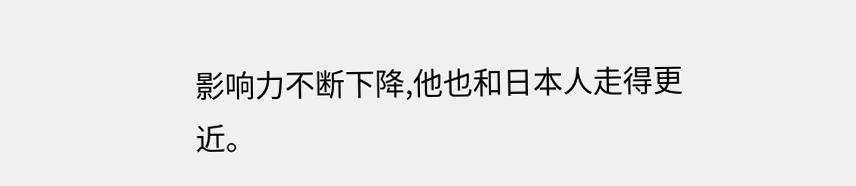影响力不断下降,他也和日本人走得更近。